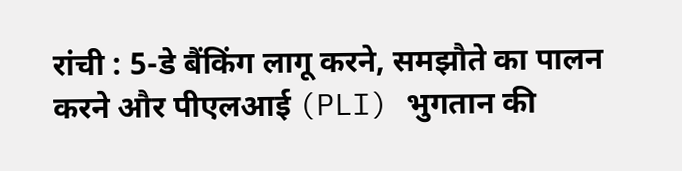रांची : 5-डे बैंकिंग लागू करने, समझौते का पालन करने और पीएलआई (PLI) भुगतान की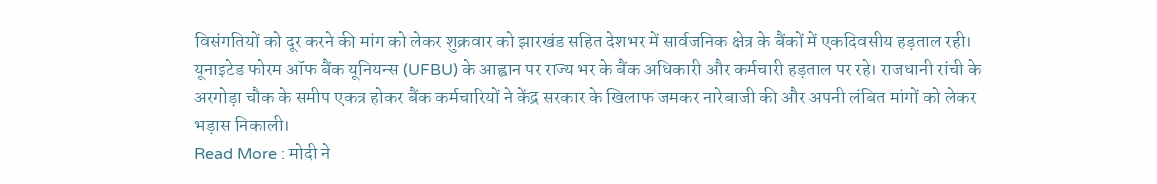विसंगतियों को दूर करने की मांग को लेकर शुक्रवार को झारखंड सहित देशभर में सार्वजनिक क्षेत्र के बैंकों में एकदिवसीय हड़ताल रही। यूनाइटेड फोरम ऑफ बैंक यूनियन्स (UFBU) के आह्वान पर राज्य भर के बैंक अधिकारी और कर्मचारी हड़ताल पर रहे। राजधानी रांची के अरगोड़ा चौक के समीप एकत्र होकर बैंक कर्मचारियों ने केंद्र सरकार के खिलाफ जमकर नारेबाजी की और अपनी लंबित मांगों को लेकर भड़ास निकाली।
Read More : मोदी ने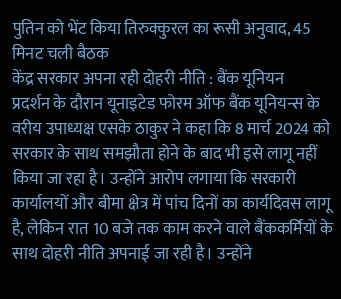पुतिन को भेंट किया तिरुक्कुरल का रूसी अनुवाद, 45 मिनट चली बैठक
केंद्र सरकार अपना रही दोहरी नीति : बैंक यूनियन
प्रदर्शन के दौरान यूनाइटेड फोरम ऑफ बैंक यूनियन्स के वरीय उपाध्यक्ष एसके ठाकुर ने कहा कि 8 मार्च 2024 को सरकार के साथ समझौता होने के बाद भी इसे लागू नहीं किया जा रहा है। उन्होंने आरोप लगाया कि सरकारी कार्यालयों और बीमा क्षेत्र में पांच दिनों का कार्यदिवस लागू है, लेकिन रात 10 बजे तक काम करने वाले बैंककर्मियों के साथ दोहरी नीति अपनाई जा रही है। उन्होंने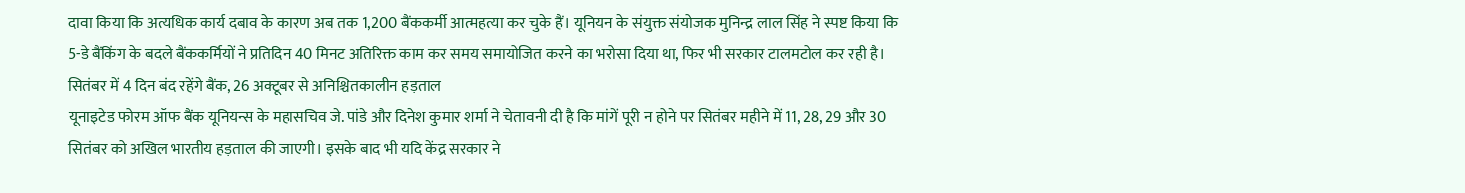दावा किया कि अत्यधिक कार्य दबाव के कारण अब तक 1,200 बैंककर्मी आत्महत्या कर चुके हैं। यूनियन के संयुक्त संयोजक मुनिन्द्र लाल सिंह ने स्पष्ट किया कि 5-डे बैंकिंग के बदले बैंककर्मियों ने प्रतिदिन 40 मिनट अतिरिक्त काम कर समय समायोजित करने का भरोसा दिया था, फिर भी सरकार टालमटोल कर रही है।
सितंबर में 4 दिन बंद रहेंगे बैंक, 26 अक्टूबर से अनिश्चितकालीन हड़ताल
यूनाइटेड फोरम ऑफ बैंक यूनियन्स के महासचिव जे. पांडे और दिनेश कुमार शर्मा ने चेतावनी दी है कि मांगें पूरी न होने पर सितंबर महीने में 11, 28, 29 और 30 सितंबर को अखिल भारतीय हड़ताल की जाएगी। इसके बाद भी यदि केंद्र सरकार ने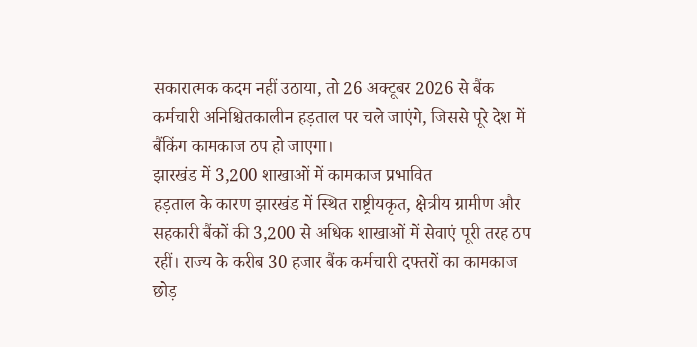सकारात्मक कदम नहीं उठाया, तो 26 अक्टूबर 2026 से बैंक कर्मचारी अनिश्चितकालीन हड़ताल पर चले जाएंगे, जिससे पूरे देश में बैंकिंग कामकाज ठप हो जाएगा।
झारखंड में 3,200 शाखाओं में कामकाज प्रभावित
हड़ताल के कारण झारखंड में स्थित राष्ट्रीयकृत, क्षेत्रीय ग्रामीण और सहकारी बैंकों की 3,200 से अधिक शाखाओं में सेवाएं पूरी तरह ठप रहीं। राज्य के करीब 30 हजार बैंक कर्मचारी दफ्तरों का कामकाज छोड़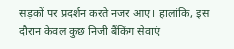सड़कों पर प्रदर्शन करते नजर आए। हालांकि, इस दौरान केवल कुछ निजी बैंकिंग सेवाएं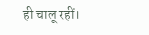ही चालू रहीं।